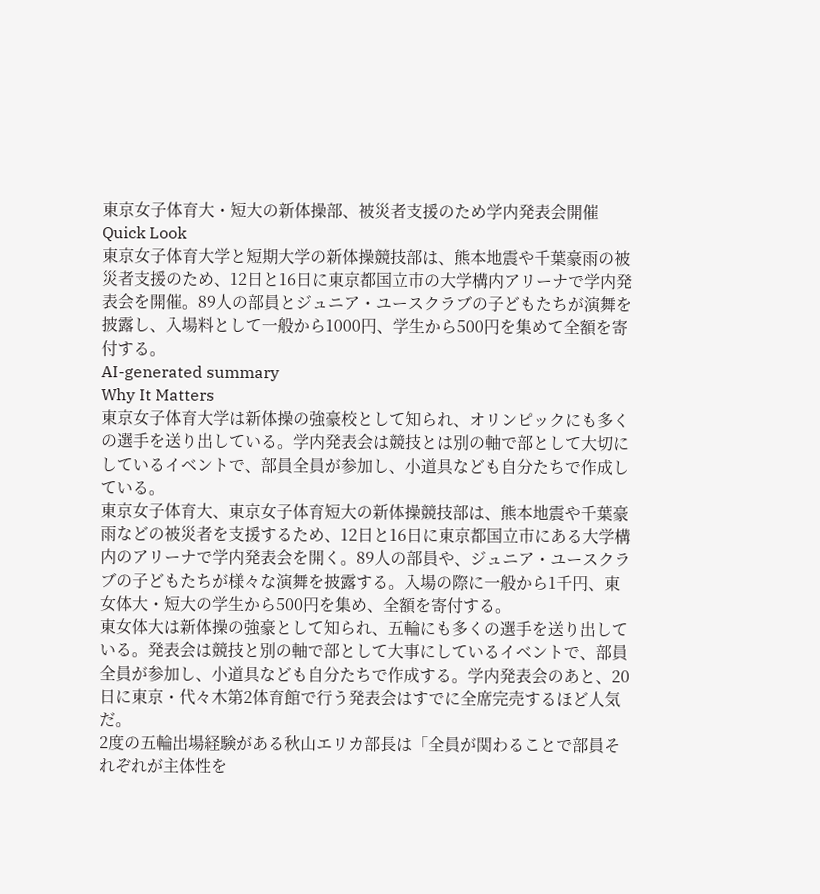東京女子体育大・短大の新体操部、被災者支援のため学内発表会開催
Quick Look
東京女子体育大学と短期大学の新体操競技部は、熊本地震や千葉豪雨の被災者支援のため、12日と16日に東京都国立市の大学構内アリーナで学内発表会を開催。89人の部員とジュニア・ユースクラブの子どもたちが演舞を披露し、入場料として一般から1000円、学生から500円を集めて全額を寄付する。
AI-generated summary
Why It Matters
東京女子体育大学は新体操の強豪校として知られ、オリンピックにも多くの選手を送り出している。学内発表会は競技とは別の軸で部として大切にしているイベントで、部員全員が参加し、小道具なども自分たちで作成している。
東京女子体育大、東京女子体育短大の新体操競技部は、熊本地震や千葉豪雨などの被災者を支援するため、12日と16日に東京都国立市にある大学構内のアリーナで学内発表会を開く。89人の部員や、ジュニア・ユースクラブの子どもたちが様々な演舞を披露する。入場の際に一般から1千円、東女体大・短大の学生から500円を集め、全額を寄付する。
東女体大は新体操の強豪として知られ、五輪にも多くの選手を送り出している。発表会は競技と別の軸で部として大事にしているイベントで、部員全員が参加し、小道具なども自分たちで作成する。学内発表会のあと、20日に東京・代々木第2体育館で行う発表会はすでに全席完売するほど人気だ。
2度の五輪出場経験がある秋山エリカ部長は「全員が関わることで部員それぞれが主体性を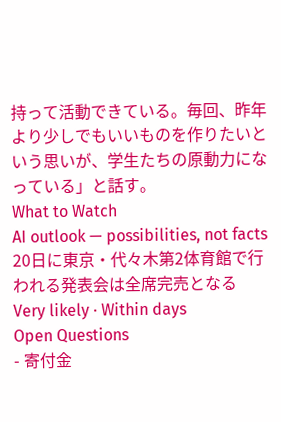持って活動できている。毎回、昨年より少しでもいいものを作りたいという思いが、学生たちの原動力になっている」と話す。
What to Watch
AI outlook — possibilities, not facts
20日に東京・代々木第2体育館で行われる発表会は全席完売となる
Very likely · Within days
Open Questions
- 寄付金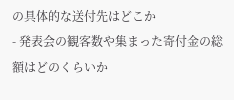の具体的な送付先はどこか
- 発表会の観客数や集まった寄付金の総額はどのくらいか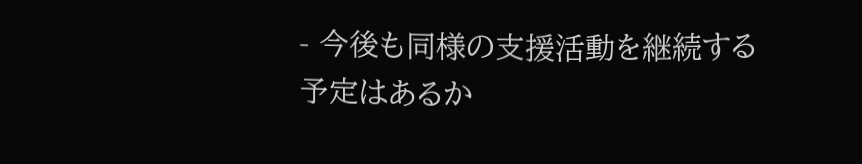- 今後も同様の支援活動を継続する予定はあるか